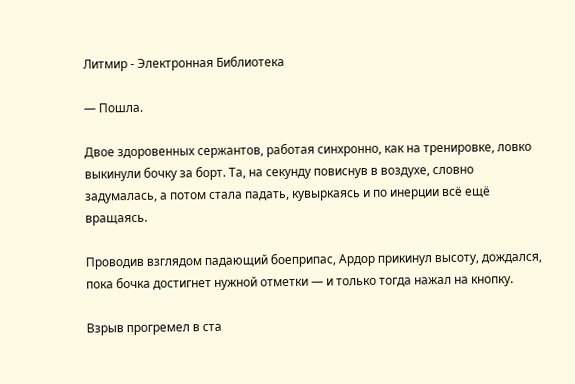Литмир - Электронная Библиотека

— Пошла.

Двое здоровенных сержантов, работая синхронно, как на тренировке, ловко выкинули бочку за борт. Та, на секунду повиснув в воздухе, словно задумалась, а потом стала падать, кувыркаясь и по инерции всё ещё вращаясь.

Проводив взглядом падающий боеприпас, Ардор прикинул высоту, дождался, пока бочка достигнет нужной отметки — и только тогда нажал на кнопку.

Взрыв прогремел в ста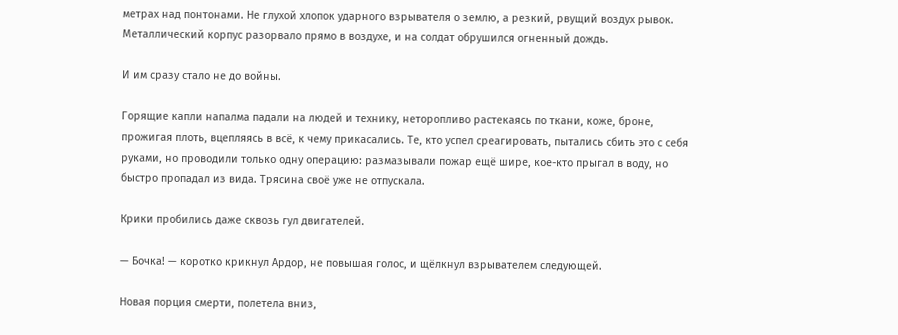метрах над понтонами. Не глухой хлопок ударного взрывателя о землю, а резкий, рвущий воздух рывок. Металлический корпус разорвало прямо в воздухе, и на солдат обрушился огненный дождь.

И им сразу стало не до войны.

Горящие капли напалма падали на людей и технику, неторопливо растекаясь по ткани, коже, броне, прожигая плоть, вцепляясь в всё, к чему прикасались. Те, кто успел среагировать, пытались сбить это с себя руками, но проводили только одну операцию: размазывали пожар ещё шире, кое-кто прыгал в воду, но быстро пропадал из вида. Трясина своё уже не отпускала.

Крики пробились даже сквозь гул двигателей.

— Бочка! — коротко крикнул Ардор, не повышая голос, и щёлкнул взрывателем следующей.

Новая порция смерти, полетела вниз,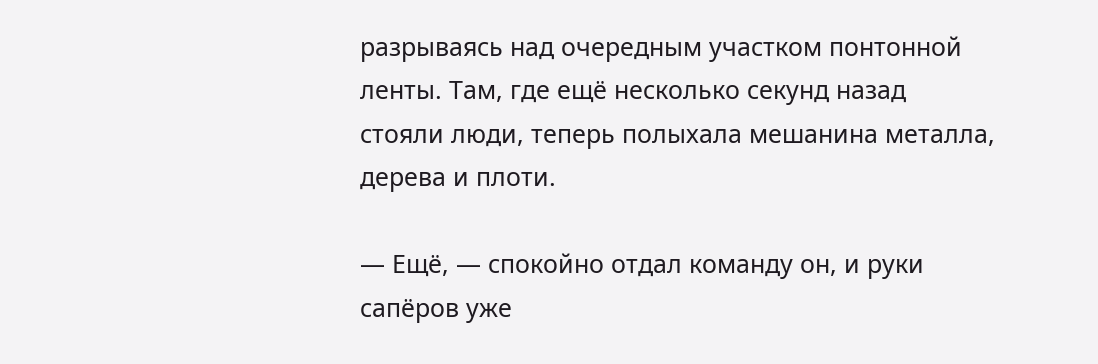разрываясь над очередным участком понтонной ленты. Там, где ещё несколько секунд назад стояли люди, теперь полыхала мешанина металла, дерева и плоти.

— Ещё, — спокойно отдал команду он, и руки сапёров уже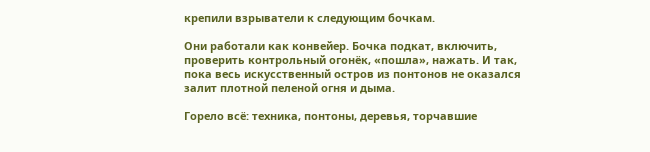крепили взрыватели к следующим бочкам.

Они работали как конвейер. Бочка подкат, включить, проверить контрольный огонёк, «пошла», нажать. И так, пока весь искусственный остров из понтонов не оказался залит плотной пеленой огня и дыма.

Горело всё: техника, понтоны, деревья, торчавшие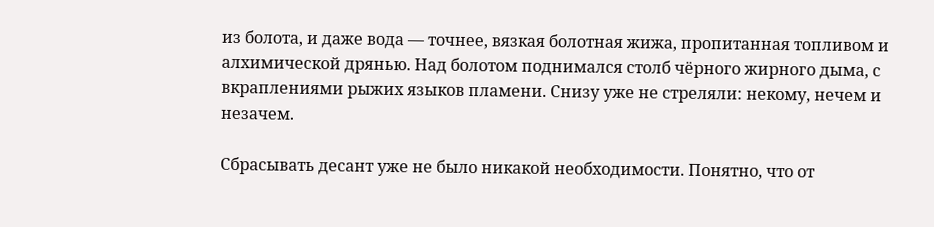из болота, и даже вода — точнее, вязкая болотная жижа, пропитанная топливом и алхимической дрянью. Над болотом поднимался столб чёрного жирного дыма, с вкраплениями рыжих языков пламени. Снизу уже не стреляли: некому, нечем и незачем.

Сбрасывать десант уже не было никакой необходимости. Понятно, что от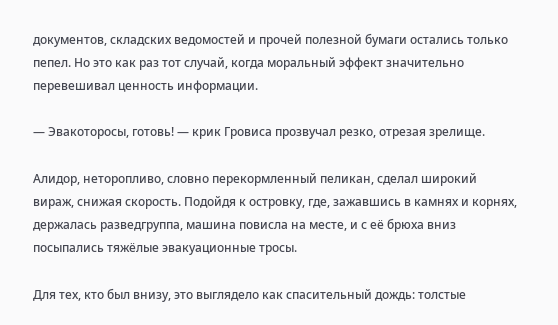документов, складских ведомостей и прочей полезной бумаги остались только пепел. Но это как раз тот случай, когда моральный эффект значительно перевешивал ценность информации.

— Эвакоторосы, готовь! — крик Гровиса прозвучал резко, отрезая зрелище.

Алидор, неторопливо, словно перекормленный пеликан, сделал широкий вираж, снижая скорость. Подойдя к островку, где, зажавшись в камнях и корнях, держалась разведгруппа, машина повисла на месте, и с её брюха вниз посыпались тяжёлые эвакуационные тросы.

Для тех, кто был внизу, это выглядело как спасительный дождь: толстые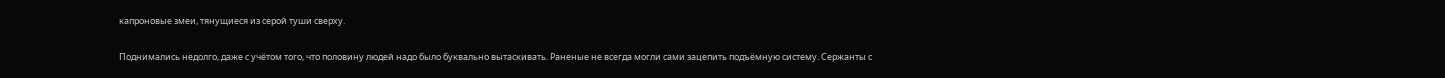капроновые змеи, тянущиеся из серой туши сверху.

Поднимались недолго, даже с учётом того, что половину людей надо было буквально вытаскивать. Раненые не всегда могли сами зацепить подъёмную систему. Сержанты с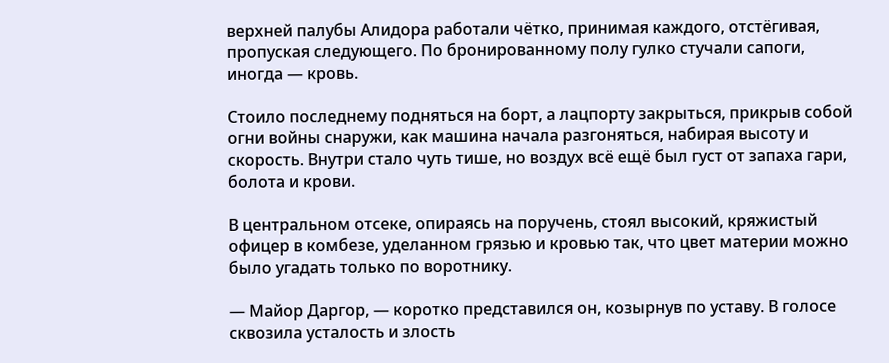верхней палубы Алидора работали чётко, принимая каждого, отстёгивая, пропуская следующего. По бронированному полу гулко стучали сапоги, иногда — кровь.

Стоило последнему подняться на борт, а лацпорту закрыться, прикрыв собой огни войны снаружи, как машина начала разгоняться, набирая высоту и скорость. Внутри стало чуть тише, но воздух всё ещё был густ от запаха гари, болота и крови.

В центральном отсеке, опираясь на поручень, стоял высокий, кряжистый офицер в комбезе, уделанном грязью и кровью так, что цвет материи можно было угадать только по воротнику.

— Майор Даргор, — коротко представился он, козырнув по уставу. В голосе сквозила усталость и злость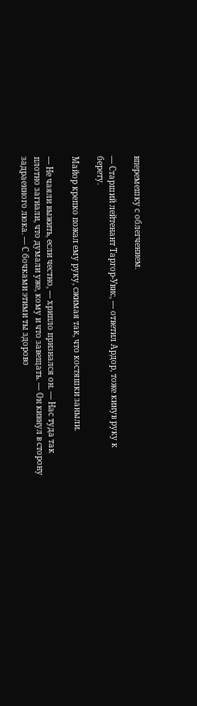вперемешку с облегчением.

— Старший лейтенант Таргор‑Увис, — ответил Ардор, тоже кинув руку к берету.

Майор крепко пожал ему руку, сжимая так, что костяшки заныли.

— Не чаяли выжить, если честно, — хрипло признался он. — Нас туда так плотно загнали, что думали уже, кому и что завещать. — Он кивнул в сторону задраенного люка. — С бочками этими ты здорово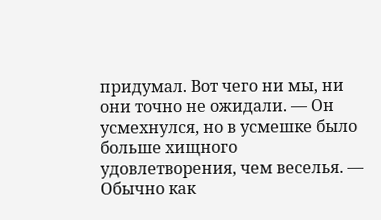придумал. Вот чего ни мы, ни они точно не ожидали. — Он усмехнулся, но в усмешке было больше хищного удовлетворения, чем веселья. — Обычно как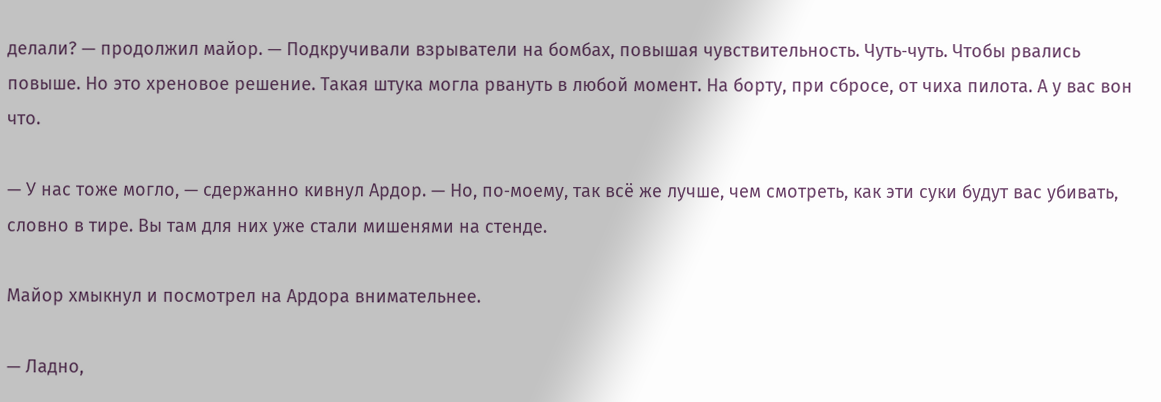делали? — продолжил майор. — Подкручивали взрыватели на бомбах, повышая чувствительность. Чуть‑чуть. Чтобы рвались повыше. Но это хреновое решение. Такая штука могла рвануть в любой момент. На борту, при сбросе, от чиха пилота. А у вас вон что.

— У нас тоже могло, — сдержанно кивнул Ардор. — Но, по‑моему, так всё же лучше, чем смотреть, как эти суки будут вас убивать, словно в тире. Вы там для них уже стали мишенями на стенде.

Майор хмыкнул и посмотрел на Ардора внимательнее.

— Ладно,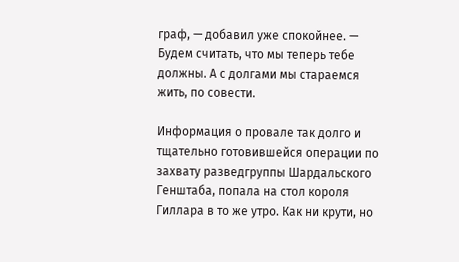граф, — добавил уже спокойнее. — Будем считать, что мы теперь тебе должны. А с долгами мы стараемся жить, по совести.

Информация о провале так долго и тщательно готовившейся операции по захвату разведгруппы Шардальского Генштаба, попала на стол короля Гиллара в то же утро. Как ни крути, но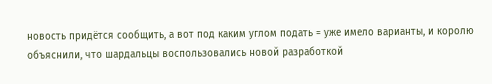новость придётся сообщить, а вот под каким углом подать = уже имело варианты, и королю объяснили, что шардальцы воспользовались новой разработкой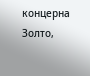концерна Золто,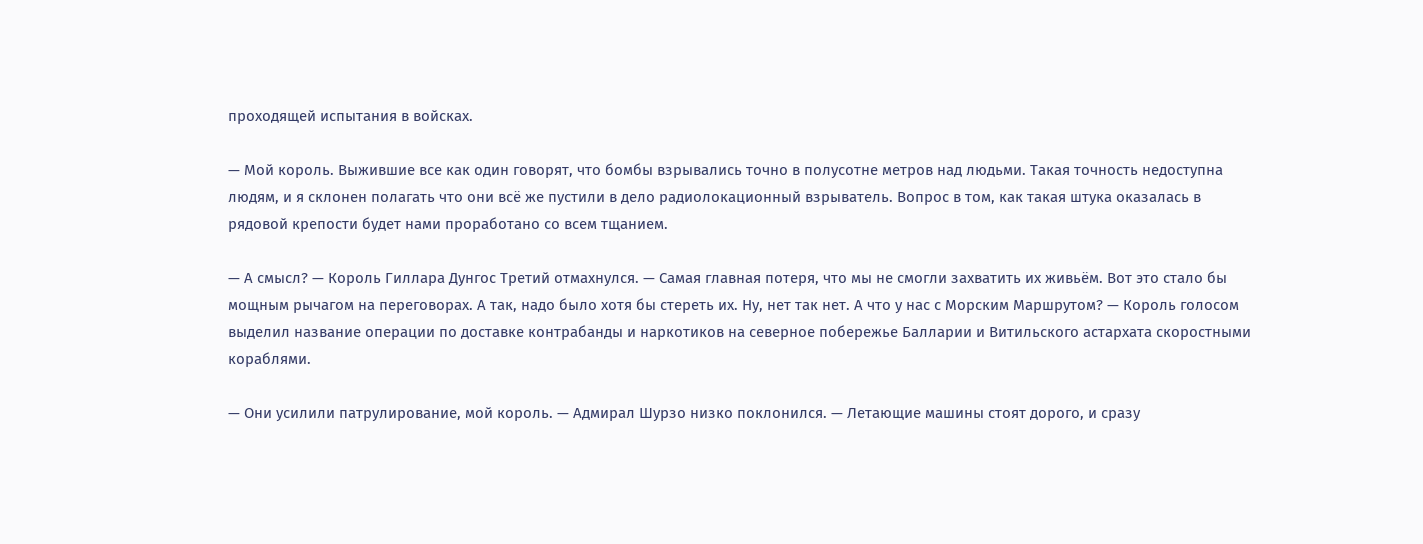проходящей испытания в войсках.

— Мой король. Выжившие все как один говорят, что бомбы взрывались точно в полусотне метров над людьми. Такая точность недоступна людям, и я склонен полагать что они всё же пустили в дело радиолокационный взрыватель. Вопрос в том, как такая штука оказалась в рядовой крепости будет нами проработано со всем тщанием.

— А смысл? — Король Гиллара Дунгос Третий отмахнулся. — Самая главная потеря, что мы не смогли захватить их живьём. Вот это стало бы мощным рычагом на переговорах. А так, надо было хотя бы стереть их. Ну, нет так нет. А что у нас с Морским Маршрутом? — Король голосом выделил название операции по доставке контрабанды и наркотиков на северное побережье Балларии и Витильского астархата скоростными кораблями.

— Они усилили патрулирование, мой король. — Адмирал Шурзо низко поклонился. — Летающие машины стоят дорого, и сразу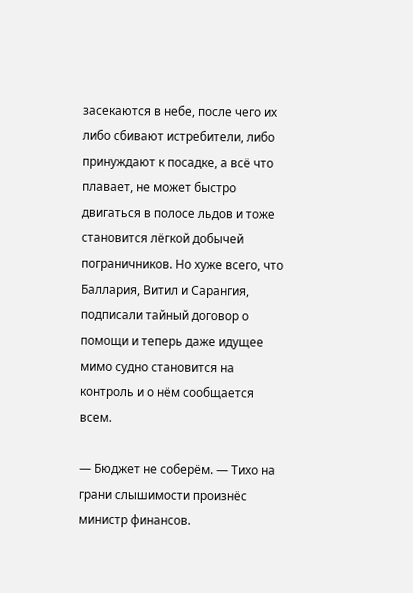засекаются в небе, после чего их либо сбивают истребители, либо принуждают к посадке, а всё что плавает, не может быстро двигаться в полосе льдов и тоже становится лёгкой добычей пограничников. Но хуже всего, что Баллария, Витил и Сарангия, подписали тайный договор о помощи и теперь даже идущее мимо судно становится на контроль и о нём сообщается всем.

— Бюджет не соберём. — Тихо на грани слышимости произнёс министр финансов.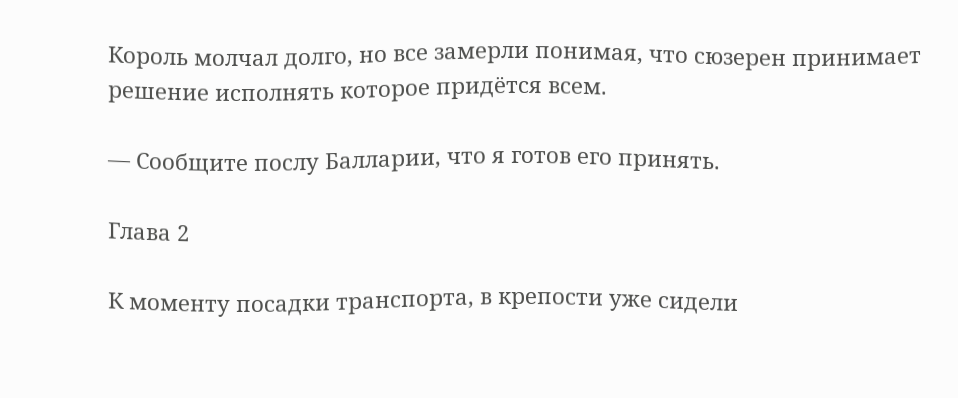Король молчал долго, но все замерли понимая, что сюзерен принимает решение исполнять которое придётся всем.

— Сообщите послу Балларии, что я готов его принять.

Глава 2

К моменту посадки транспорта, в крепости уже сидели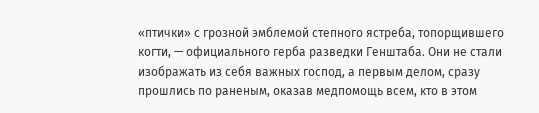«птички» с грозной эмблемой степного ястреба, топорщившего когти, — официального герба разведки Генштаба. Они не стали изображать из себя важных господ, а первым делом, сразу прошлись по раненым, оказав медпомощь всем, кто в этом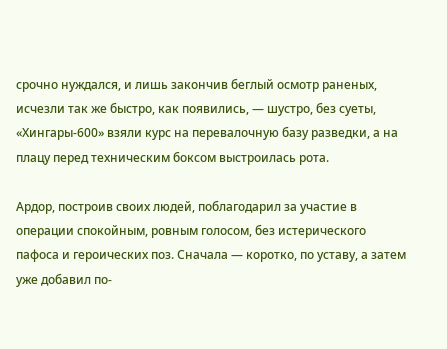срочно нуждался, и лишь закончив беглый осмотр раненых, исчезли так же быстро, как появились, — шустро, без суеты, «Хингары-600» взяли курс на перевалочную базу разведки, а на плацу перед техническим боксом выстроилась рота.

Ардор, построив своих людей, поблагодарил за участие в операции спокойным, ровным голосом, без истерического пафоса и героических поз. Сначала — коротко, по уставу, а затем уже добавил по-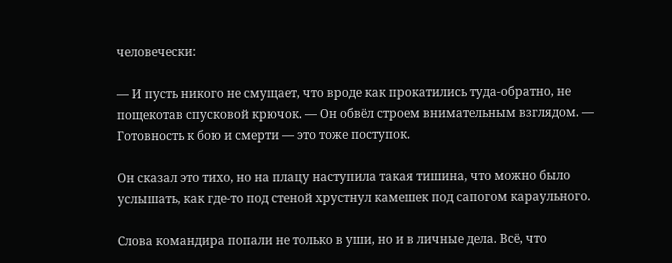человечески:

— И пусть никого не смущает, что вроде как прокатились туда-обратно, не пощекотав спусковой крючок. — Он обвёл строем внимательным взглядом. — Готовность к бою и смерти — это тоже поступок.

Он сказал это тихо, но на плацу наступила такая тишина, что можно было услышать, как где-то под стеной хрустнул камешек под сапогом караульного.

Слова командира попали не только в уши, но и в личные дела. Всё, что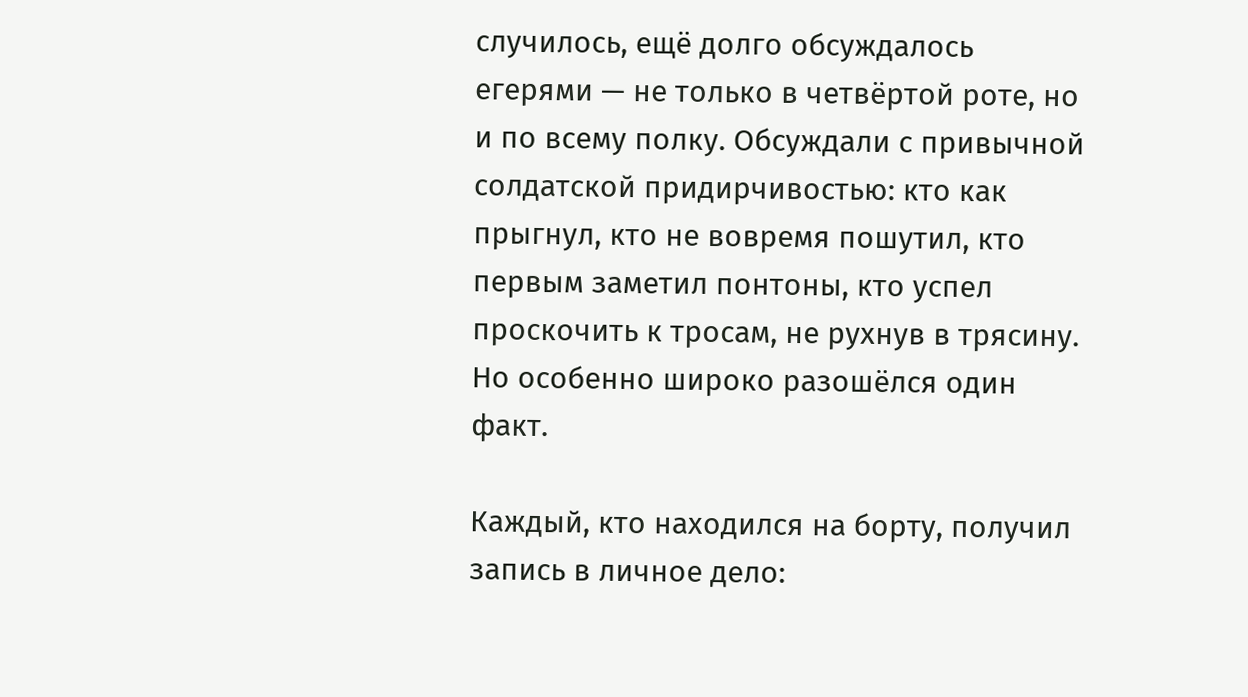случилось, ещё долго обсуждалось егерями — не только в четвёртой роте, но и по всему полку. Обсуждали с привычной солдатской придирчивостью: кто как прыгнул, кто не вовремя пошутил, кто первым заметил понтоны, кто успел проскочить к тросам, не рухнув в трясину. Но особенно широко разошёлся один факт.

Каждый, кто находился на борту, получил запись в личное дело: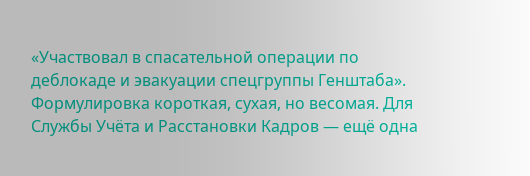«Участвовал в спасательной операции по деблокаде и эвакуации спецгруппы Генштаба». Формулировка короткая, сухая, но весомая. Для Службы Учёта и Расстановки Кадров — ещё одна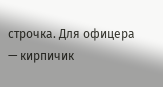строчка. Для офицера — кирпичик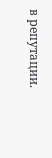в репутации.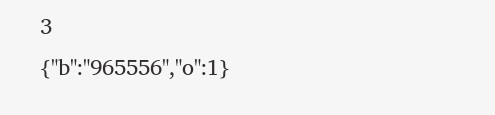3
{"b":"965556","o":1}